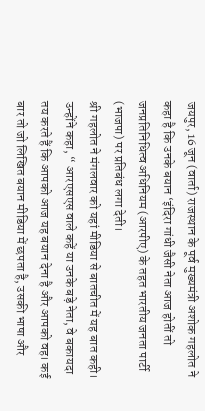जयपुर, 16 जून (वार्ता) राजस्थान के पूर्व मुख्यमंत्री अशोक गहलोत ने कहा है कि उनके बयान ‘इंदिरा गांधी जैसी नेता आज होतीं तो जनप्रतिनिधित्व अधिनियम (आरपीए) के तहत भारतीय जनता पार्टी (भाजपा) पर प्रतिबंध लगा देती।
श्री गहलोत ने मंगलवार को यहां मीडिया से बातचीत में यह बात कही। उन्होंने कहा, “ आरएसएस वाले कहें या उनके बड़े नेता, वे बकायदा तय करते हैं कि आपको आज यह बयान देना है और आपको वह। कई बार तो जो लिखित बयान मीडिया में छपता है, उसकी भाषा और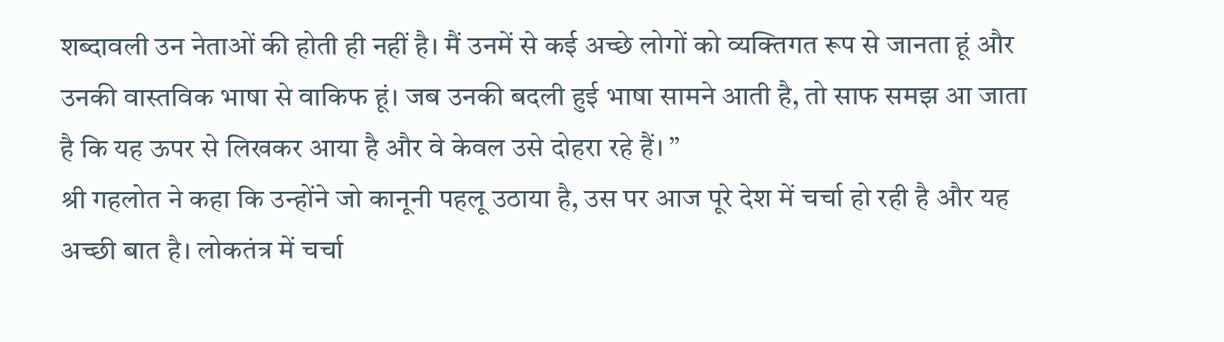शब्दावली उन नेताओं की होती ही नहीं है। मैं उनमें से कई अच्छे लोगों को व्यक्तिगत रूप से जानता हूं और उनकी वास्तविक भाषा से वाकिफ हूं। जब उनकी बदली हुई भाषा सामने आती है, तो साफ समझ आ जाता है कि यह ऊपर से लिखकर आया है और वे केवल उसे दोहरा रहे हैं। ”
श्री गहलोत ने कहा कि उन्होंने जो कानूनी पहलू उठाया है, उस पर आज पूरे देश में चर्चा हो रही है और यह अच्छी बात है। लोकतंत्र में चर्चा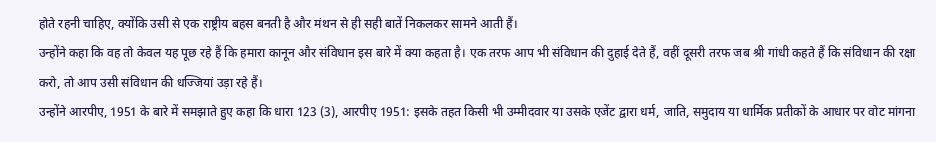होते रहनी चाहिए, क्योंकि उसी से एक राष्ट्रीय बहस बनती है और मंथन से ही सही बातें निकलकर सामने आती हैं।
उन्होंने कहा कि वह तो केवल यह पूछ रहे हैं कि हमारा कानून और संविधान इस बारे में क्या कहता है। एक तरफ आप भी संविधान की दुहाई देते हैं, वहीं दूसरी तरफ जब श्री गांधी कहते हैं कि संविधान की रक्षा करो, तो आप उसी संविधान की धज्जियां उड़ा रहे हैं।
उन्होंने आरपीए, 1951 के बारे में समझाते हुए कहा कि धारा 123 (3), आरपीए 1951: इसके तहत किसी भी उम्मीदवार या उसके एजेंट द्वारा धर्म, जाति, समुदाय या धार्मिक प्रतीकों के आधार पर वोट मांगना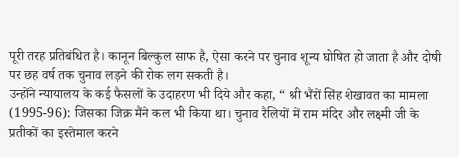पूरी तरह प्रतिबंधित है। कानून बिल्कुल साफ है, ऐसा करने पर चुनाव शून्य घोषित हो जाता है और दोषी पर छह वर्ष तक चुनाव लड़ने की रोक लग सकती है।
उन्होंने न्यायालय के कई फैसलों के उदाहरण भी दिये और कहा, “ श्री भैंरों सिंह शेखावत का मामला (1995-96): जिसका जिक्र मैंने कल भी किया था। चुनाव रैलियों में राम मंदिर और लक्ष्मी जी के प्रतीकों का इस्तेमाल करने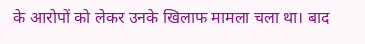के आरोपों को लेकर उनके खिलाफ मामला चला था। बाद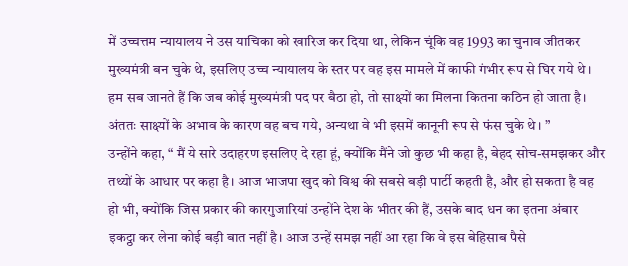में उच्चत्तम न्यायालय ने उस याचिका को खारिज कर दिया था, लेकिन चूंकि वह 1993 का चुनाव जीतकर मुख्यमंत्री बन चुके थे, इसलिए उच्च न्यायालय के स्तर पर वह इस मामले में काफी गंभीर रूप से घिर गये थे। हम सब जानते हैं कि जब कोई मुख्यमंत्री पद पर बैठा हो, तो साक्ष्यों का मिलना कितना कठिन हो जाता है। अंततः साक्ष्यों के अभाव के कारण वह बच गये, अन्यथा वे भी इसमें कानूनी रूप से फंस चुके थे। ”
उन्होंने कहा, “ मैं ये सारे उदाहरण इसलिए दे रहा हूं, क्योंकि मैंने जो कुछ भी कहा है, बेहद सोच-समझकर और तथ्यों के आधार पर कहा है। आज भाजपा खुद को विश्व की सबसे बड़ी पार्टी कहती है, और हो सकता है वह हो भी, क्योंकि जिस प्रकार की कारगुजारियां उन्होंने देश के भीतर की हैं, उसके बाद धन का इतना अंबार इकट्ठा कर लेना कोई बड़ी बात नहीं है। आज उन्हें समझ नहीं आ रहा कि वे इस बेहिसाब पैसे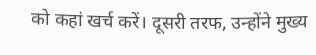को कहां खर्च करें। दूसरी तरफ, उन्होंने मुख्य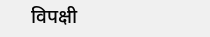विपक्षी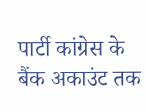पार्टी कांग्रेस के बैंक अकाउंट तक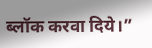ब्लॉक करवा दिये।”